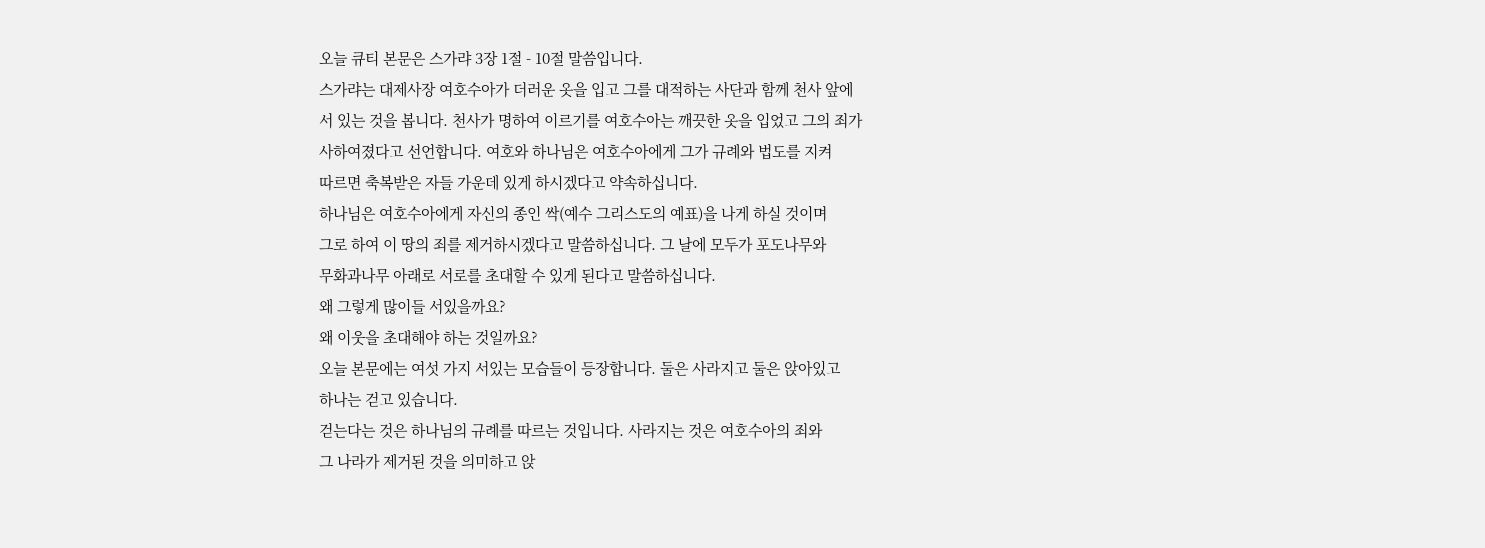오늘 큐티 본문은 스가랴 3장 1절 - 10절 말씀입니다.
스가랴는 대제사장 여호수아가 더러운 옷을 입고 그를 대적하는 사단과 함께 천사 앞에
서 있는 것을 봅니다. 천사가 명하여 이르기를 여호수아는 깨끗한 옷을 입었고 그의 죄가
사하여졌다고 선언합니다. 여호와 하나님은 여호수아에게 그가 규례와 법도를 지켜
따르면 축복받은 자들 가운데 있게 하시겠다고 약속하십니다.
하나님은 여호수아에게 자신의 종인 싹(예수 그리스도의 예표)을 나게 하실 것이며
그로 하여 이 땅의 죄를 제거하시겠다고 말씀하십니다. 그 날에 모두가 포도나무와
무화과나무 아래로 서로를 초대할 수 있게 된다고 말씀하십니다.
왜 그렇게 많이들 서있을까요?
왜 이웃을 초대해야 하는 것일까요?
오늘 본문에는 여섯 가지 서있는 모습들이 등장합니다. 둘은 사라지고 둘은 앉아있고
하나는 걷고 있습니다.
걷는다는 것은 하나님의 규례를 따르는 것입니다. 사라지는 것은 여호수아의 죄와
그 나라가 제거된 것을 의미하고 앉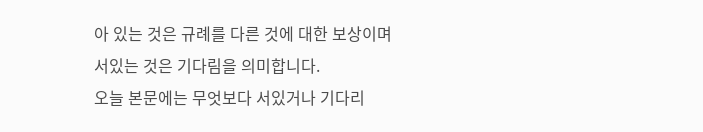아 있는 것은 규례를 다른 것에 대한 보상이며
서있는 것은 기다림을 의미합니다.
오늘 본문에는 무엇보다 서있거나 기다리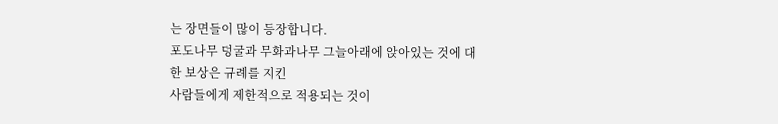는 장면들이 많이 등장합니다.
포도나무 덩굴과 무화과나무 그늘아래에 앉아있는 것에 대한 보상은 규례를 지킨
사람들에게 제한적으로 적용되는 것이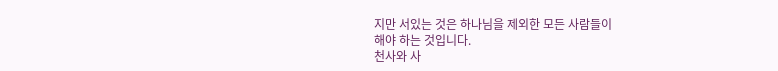지만 서있는 것은 하나님을 제외한 모든 사람들이
해야 하는 것입니다.
천사와 사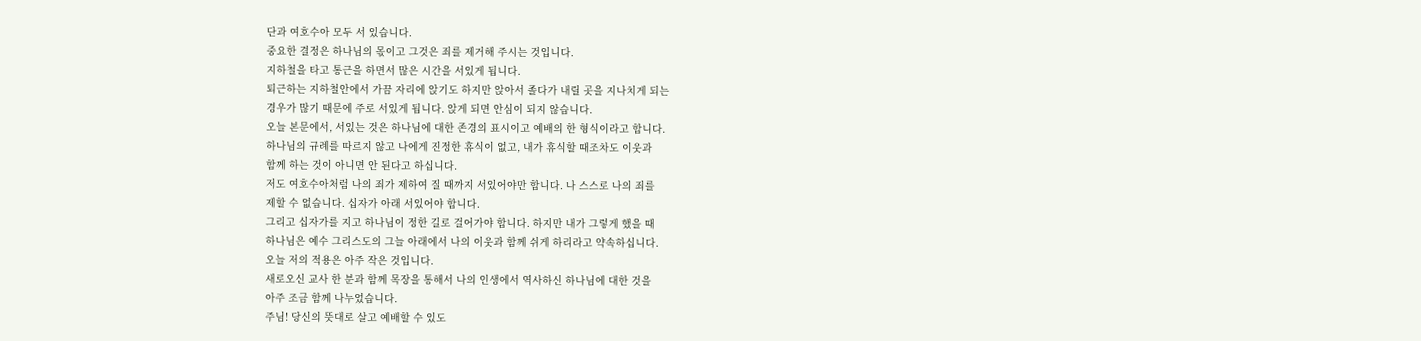단과 여호수아 모두 서 있습니다.
중요한 결정은 하나님의 몫이고 그것은 죄를 제거해 주시는 것입니다.
지하철을 타고 통근을 하면서 많은 시간을 서있게 됩니다.
퇴근하는 지하철안에서 가끔 자리에 앉기도 하지만 앉아서 졸다가 내릴 곳을 지나치게 되는
경우가 많기 때문에 주로 서있게 됩니다. 앉게 되면 안심이 되지 않습니다.
오늘 본문에서, 서있는 것은 하나님에 대한 존경의 표시이고 예배의 한 형식이라고 합니다.
하나님의 규례를 따르지 않고 나에게 진정한 휴식이 없고, 내가 휴식할 때조차도 이웃과
함께 하는 것이 아니면 안 된다고 하십니다.
저도 여호수아처럼 나의 죄가 제하여 질 때까지 서있어야만 합니다. 나 스스로 나의 죄를
제할 수 없습니다. 십자가 아래 서있어야 합니다.
그리고 십자가를 지고 하나님이 정한 길로 걸어가야 합니다. 하지만 내가 그렇게 했을 때
하나님은 예수 그리스도의 그늘 아래에서 나의 이웃과 함께 쉬게 하리라고 약속하십니다.
오늘 저의 적용은 아주 작은 것입니다.
새로오신 교사 한 분과 함께 목장을 통해서 나의 인생에서 역사하신 하나님에 대한 것을
아주 조금 함께 나누었습니다.
주님! 당신의 뜻대로 살고 예배할 수 있도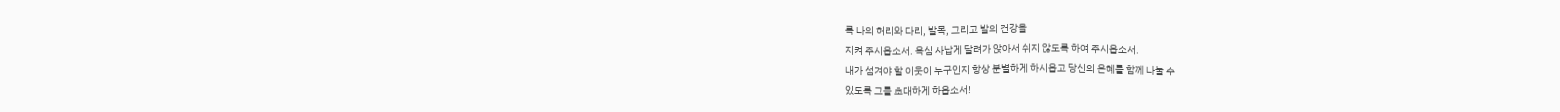록 나의 허리와 다리, 발목, 그리고 발의 건강을
지켜 주시옵소서. 욕심 사납게 달려가 앉아서 쉬지 않도록 하여 주시옵소서.
내가 섬겨야 할 이웃이 누구인지 항상 분별하게 하시옵고 당신의 은혜를 함께 나눌 수
있도록 그를 초대하게 하옵소서!